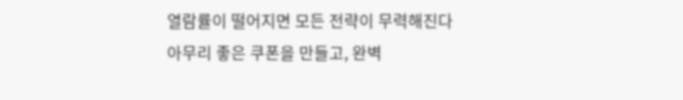열람률이 떨어지면 모든 전략이 무력해진다
아무리 좋은 쿠폰을 만들고, 완벽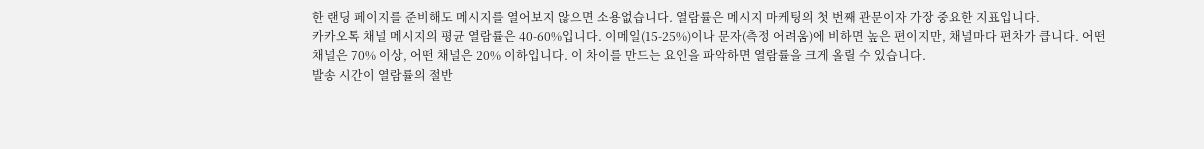한 랜딩 페이지를 준비해도 메시지를 열어보지 않으면 소용없습니다. 열람률은 메시지 마케팅의 첫 번째 관문이자 가장 중요한 지표입니다.
카카오톡 채널 메시지의 평균 열람률은 40-60%입니다. 이메일(15-25%)이나 문자(측정 어려움)에 비하면 높은 편이지만, 채널마다 편차가 큽니다. 어떤 채널은 70% 이상, 어떤 채널은 20% 이하입니다. 이 차이를 만드는 요인을 파악하면 열람률을 크게 올릴 수 있습니다.
발송 시간이 열람률의 절반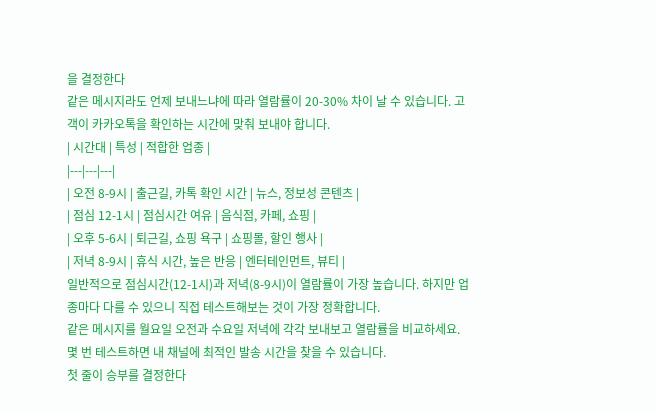을 결정한다
같은 메시지라도 언제 보내느냐에 따라 열람률이 20-30% 차이 날 수 있습니다. 고객이 카카오톡을 확인하는 시간에 맞춰 보내야 합니다.
| 시간대 | 특성 | 적합한 업종 |
|---|---|---|
| 오전 8-9시 | 출근길, 카톡 확인 시간 | 뉴스, 정보성 콘텐츠 |
| 점심 12-1시 | 점심시간 여유 | 음식점, 카페, 쇼핑 |
| 오후 5-6시 | 퇴근길, 쇼핑 욕구 | 쇼핑몰, 할인 행사 |
| 저녁 8-9시 | 휴식 시간, 높은 반응 | 엔터테인먼트, 뷰티 |
일반적으로 점심시간(12-1시)과 저녁(8-9시)이 열람률이 가장 높습니다. 하지만 업종마다 다를 수 있으니 직접 테스트해보는 것이 가장 정확합니다.
같은 메시지를 월요일 오전과 수요일 저녁에 각각 보내보고 열람률을 비교하세요. 몇 번 테스트하면 내 채널에 최적인 발송 시간을 찾을 수 있습니다.
첫 줄이 승부를 결정한다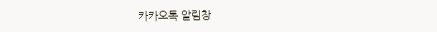카카오톡 알림창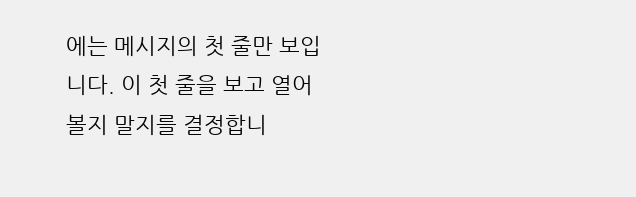에는 메시지의 첫 줄만 보입니다. 이 첫 줄을 보고 열어볼지 말지를 결정합니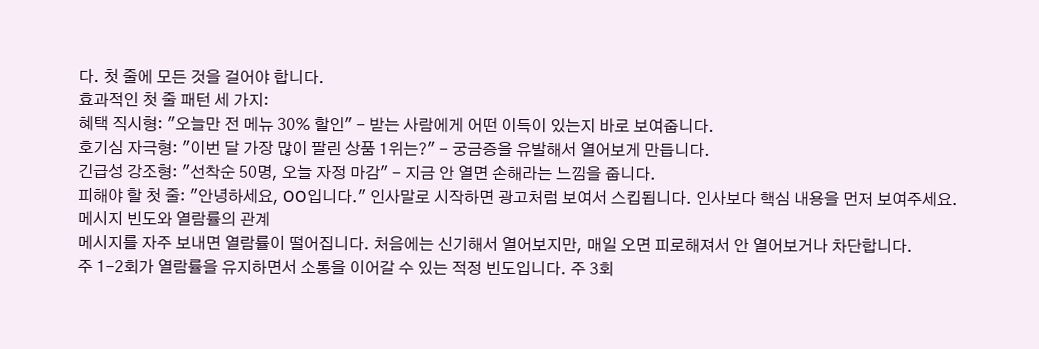다. 첫 줄에 모든 것을 걸어야 합니다.
효과적인 첫 줄 패턴 세 가지:
혜택 직시형: "오늘만 전 메뉴 30% 할인" - 받는 사람에게 어떤 이득이 있는지 바로 보여줍니다.
호기심 자극형: "이번 달 가장 많이 팔린 상품 1위는?" - 궁금증을 유발해서 열어보게 만듭니다.
긴급성 강조형: "선착순 50명, 오늘 자정 마감" - 지금 안 열면 손해라는 느낌을 줍니다.
피해야 할 첫 줄: "안녕하세요, OO입니다." 인사말로 시작하면 광고처럼 보여서 스킵됩니다. 인사보다 핵심 내용을 먼저 보여주세요.
메시지 빈도와 열람률의 관계
메시지를 자주 보내면 열람률이 떨어집니다. 처음에는 신기해서 열어보지만, 매일 오면 피로해져서 안 열어보거나 차단합니다.
주 1-2회가 열람률을 유지하면서 소통을 이어갈 수 있는 적정 빈도입니다. 주 3회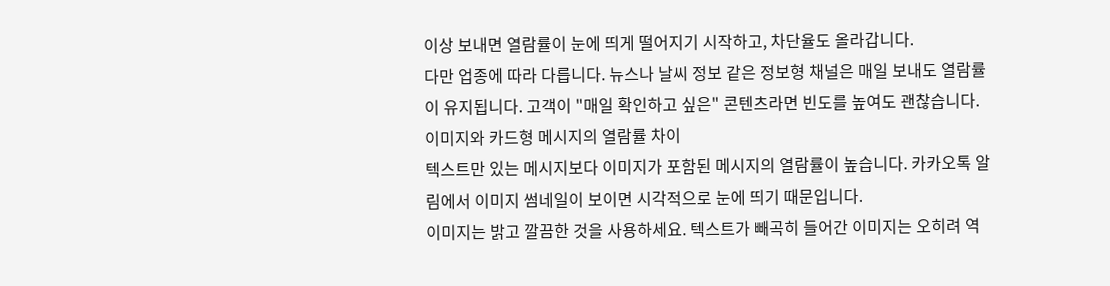이상 보내면 열람률이 눈에 띄게 떨어지기 시작하고, 차단율도 올라갑니다.
다만 업종에 따라 다릅니다. 뉴스나 날씨 정보 같은 정보형 채널은 매일 보내도 열람률이 유지됩니다. 고객이 "매일 확인하고 싶은" 콘텐츠라면 빈도를 높여도 괜찮습니다.
이미지와 카드형 메시지의 열람률 차이
텍스트만 있는 메시지보다 이미지가 포함된 메시지의 열람률이 높습니다. 카카오톡 알림에서 이미지 썸네일이 보이면 시각적으로 눈에 띄기 때문입니다.
이미지는 밝고 깔끔한 것을 사용하세요. 텍스트가 빼곡히 들어간 이미지는 오히려 역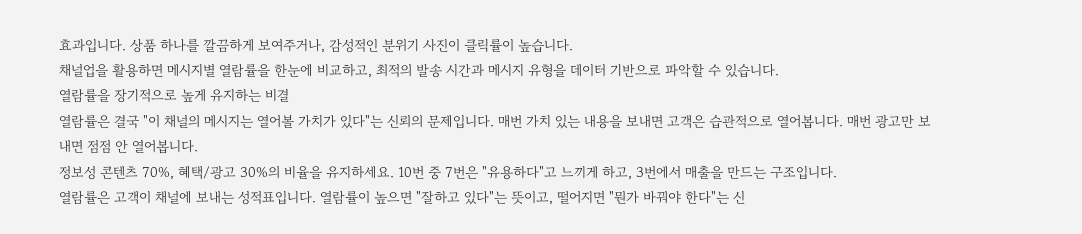효과입니다. 상품 하나를 깔끔하게 보여주거나, 감성적인 분위기 사진이 클릭률이 높습니다.
채널업을 활용하면 메시지별 열람률을 한눈에 비교하고, 최적의 발송 시간과 메시지 유형을 데이터 기반으로 파악할 수 있습니다.
열람률을 장기적으로 높게 유지하는 비결
열람률은 결국 "이 채널의 메시지는 열어볼 가치가 있다"는 신뢰의 문제입니다. 매번 가치 있는 내용을 보내면 고객은 습관적으로 열어봅니다. 매번 광고만 보내면 점점 안 열어봅니다.
정보성 콘텐츠 70%, 혜택/광고 30%의 비율을 유지하세요. 10번 중 7번은 "유용하다"고 느끼게 하고, 3번에서 매출을 만드는 구조입니다.
열람률은 고객이 채널에 보내는 성적표입니다. 열람률이 높으면 "잘하고 있다"는 뜻이고, 떨어지면 "뭔가 바꿔야 한다"는 신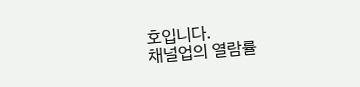호입니다.
채널업의 열람률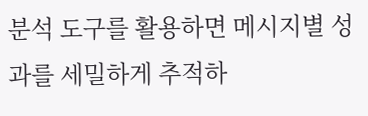분석 도구를 활용하면 메시지별 성과를 세밀하게 추적하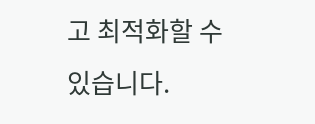고 최적화할 수 있습니다.